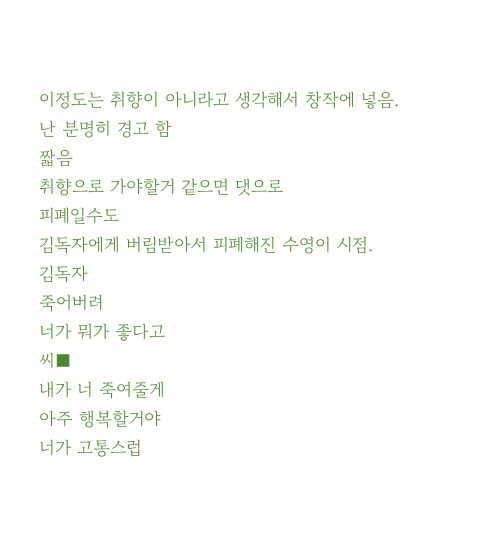이정도는 취향이 아니라고 생각해서 창작에 넣음.
난 분명히 경고 함
짧음
취향으로 가야할거 같으면 댓으로
피폐일수도
김독자에게 버림받아서 피폐해진 수영이 시점.
김독자
죽어버려
너가 뭐가 좋다고
씨■
내가 너 죽여줄게
아주 행복할거야
너가 고통스럽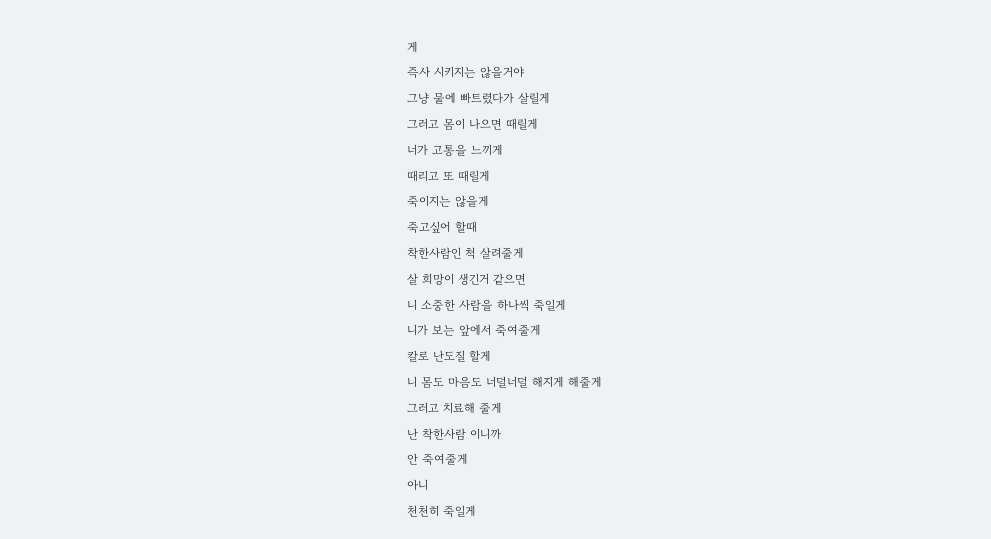게
즉사 시키지는 않을거야
그냥 물에 빠트렸다가 살릴게
그러고 몸이 나으면 때릴게
너가 고통을 느끼게
때리고 또 때릴게
죽이지는 않을게
죽고싶어 할때
착한사람인 척 살려줄게
살 희망이 생긴거 같으면
니 소중한 사람을 하나씩 죽일게
니가 보는 앞에서 죽여줄게
칼로 난도질 할게
니 몸도 마음도 너덜너덜 해지게 해줄게
그러고 치료해 줄게
난 착한사람 이니까
안 죽여줄게
아니
천천히 죽일게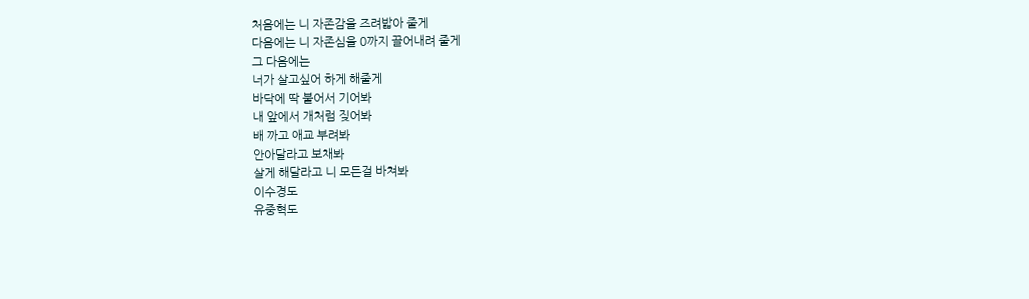처음에는 니 자존감을 즈려밟아 줄게
다음에는 니 자존심을 0까지 끌어내려 줄게
그 다음에는
너가 살고싶어 하게 해줄게
바닥에 딱 붙어서 기어봐
내 앞에서 개처럼 짖어봐
배 까고 애교 부려봐
안아달라고 보채봐
살게 해달라고 니 모든걸 바쳐봐
이수경도
유중혁도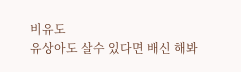비유도
유상아도 살수 있다면 배신 해봐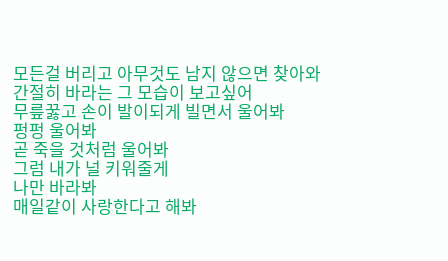모든걸 버리고 아무것도 남지 않으면 찾아와
간절히 바라는 그 모습이 보고싶어
무릎꿇고 손이 발이되게 빌면서 울어봐
펑펑 울어봐
곧 죽을 것처럼 울어봐
그럼 내가 널 키워줄게
나만 바라봐
매일같이 사랑한다고 해봐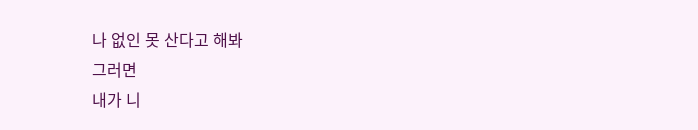나 없인 못 산다고 해봐
그러면
내가 니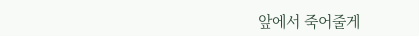앞에서 죽어줄게